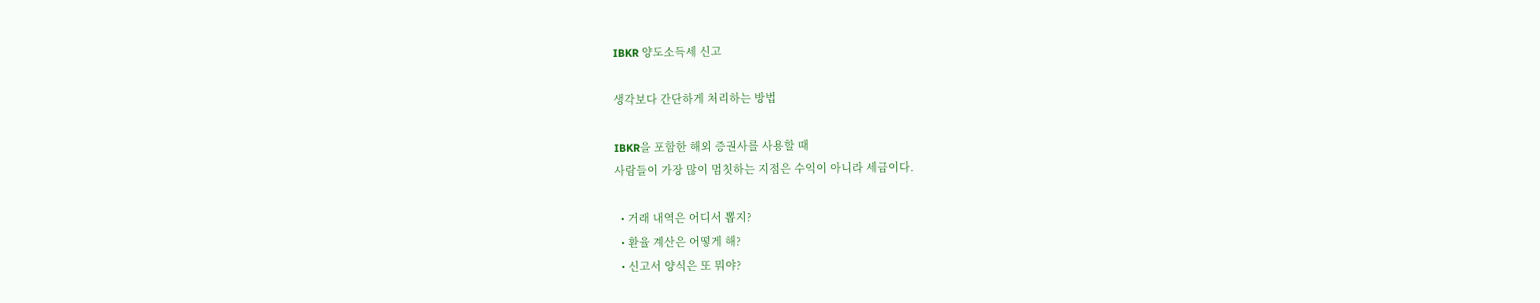IBKR 양도소득세 신고

생각보다 간단하게 처리하는 방법

IBKR을 포함한 해외 증권사를 사용할 때
사람들이 가장 많이 멈칫하는 지점은 수익이 아니라 세금이다.

  • 거래 내역은 어디서 뽑지?
  • 환율 계산은 어떻게 해?
  • 신고서 양식은 또 뭐야?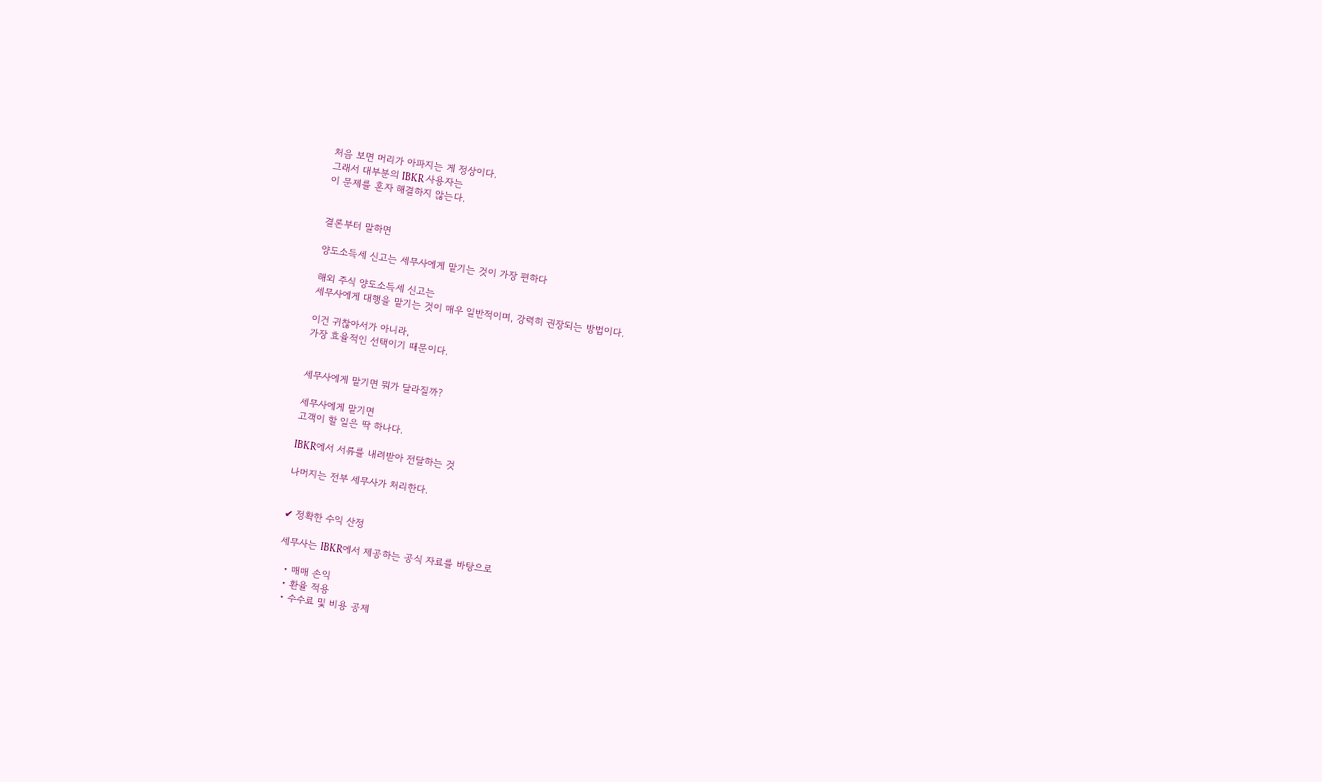처음 보면 머리가 아파지는 게 정상이다.
그래서 대부분의 IBKR 사용자는
이 문제를 혼자 해결하지 않는다.


결론부터 말하면

양도소득세 신고는 세무사에게 맡기는 것이 가장 편하다

해외 주식 양도소득세 신고는
세무사에게 대행을 맡기는 것이 매우 일반적이며, 강력히 권장되는 방법이다.

이건 귀찮아서가 아니라,
가장 효율적인 선택이기 때문이다.


세무사에게 맡기면 뭐가 달라질까?

세무사에게 맡기면
고객이 할 일은 딱 하나다.

IBKR에서 서류를 내려받아 전달하는 것

나머지는 전부 세무사가 처리한다.


✔ 정확한 수익 산정

세무사는 IBKR에서 제공하는 공식 자료를 바탕으로

  • 매매 손익
  • 환율 적용
  • 수수료 및 비용 공제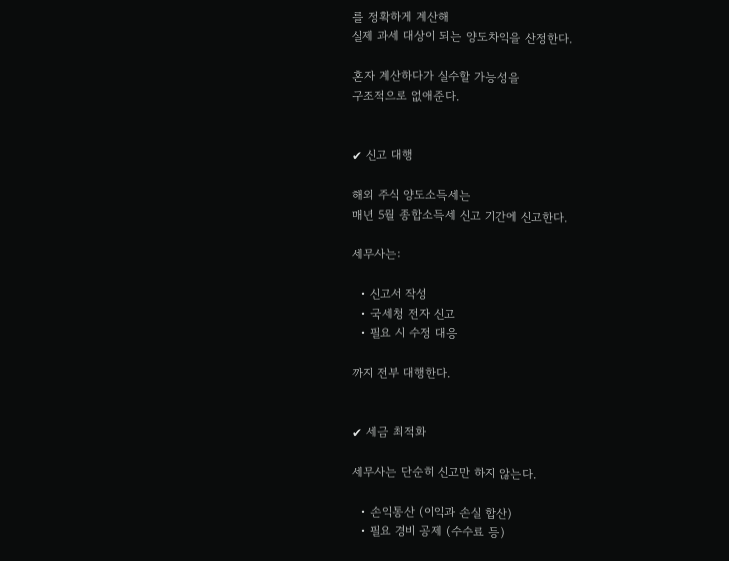를 정확하게 계산해
실제 과세 대상이 되는 양도차익을 산정한다.

혼자 계산하다가 실수할 가능성을
구조적으로 없애준다.


✔ 신고 대행

해외 주식 양도소득세는
매년 5월 종합소득세 신고 기간에 신고한다.

세무사는:

  • 신고서 작성
  • 국세청 전자 신고
  • 필요 시 수정 대응

까지 전부 대행한다.


✔ 세금 최적화

세무사는 단순히 신고만 하지 않는다.

  • 손익통산 (이익과 손실 합산)
  • 필요 경비 공제 (수수료 등)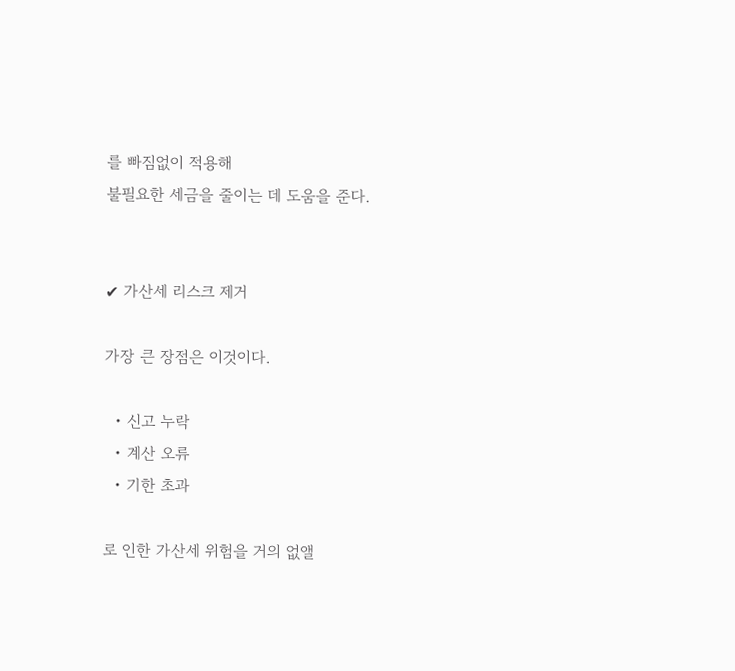를 빠짐없이 적용해
불필요한 세금을 줄이는 데 도움을 준다.


✔ 가산세 리스크 제거

가장 큰 장점은 이것이다.

  • 신고 누락
  • 계산 오류
  • 기한 초과

로 인한 가산세 위험을 거의 없앨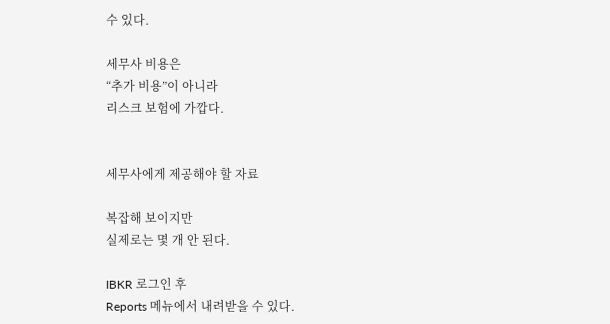수 있다.

세무사 비용은
“추가 비용”이 아니라
리스크 보험에 가깝다.


세무사에게 제공해야 할 자료

복잡해 보이지만
실제로는 몇 개 안 된다.

IBKR 로그인 후
Reports 메뉴에서 내려받을 수 있다.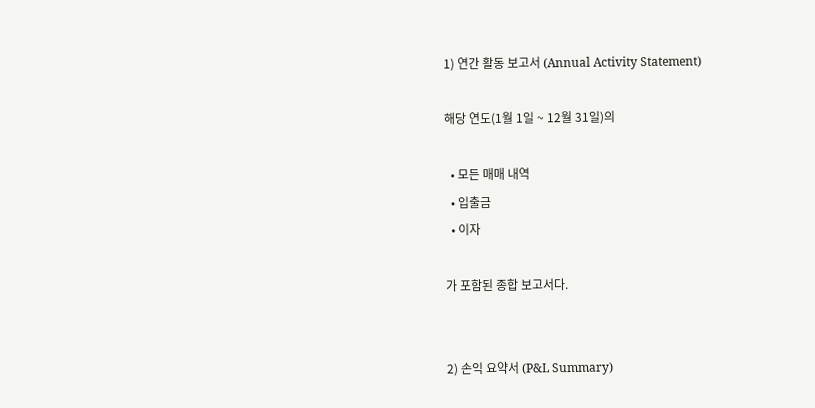1) 연간 활동 보고서 (Annual Activity Statement)

해당 연도(1월 1일 ~ 12월 31일)의

  • 모든 매매 내역
  • 입출금
  • 이자

가 포함된 종합 보고서다.


2) 손익 요약서 (P&L Summary)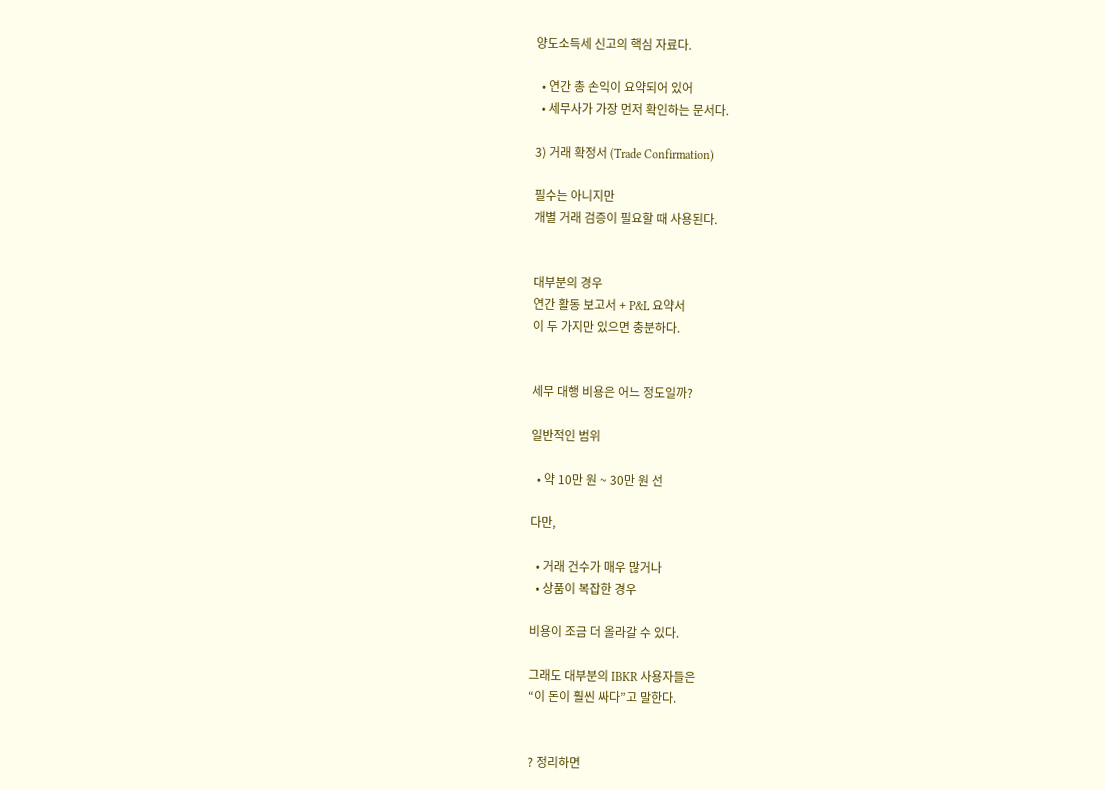양도소득세 신고의 핵심 자료다.

  • 연간 총 손익이 요약되어 있어
  • 세무사가 가장 먼저 확인하는 문서다.

3) 거래 확정서 (Trade Confirmation)

필수는 아니지만
개별 거래 검증이 필요할 때 사용된다.


대부분의 경우
연간 활동 보고서 + P&L 요약서
이 두 가지만 있으면 충분하다.


세무 대행 비용은 어느 정도일까?

일반적인 범위

  • 약 10만 원 ~ 30만 원 선

다만,

  • 거래 건수가 매우 많거나
  • 상품이 복잡한 경우

비용이 조금 더 올라갈 수 있다.

그래도 대부분의 IBKR 사용자들은
“이 돈이 훨씬 싸다”고 말한다.


? 정리하면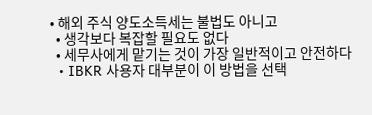• 해외 주식 양도소득세는 불법도 아니고
  • 생각보다 복잡할 필요도 없다
  • 세무사에게 맡기는 것이 가장 일반적이고 안전하다
  • IBKR 사용자 대부분이 이 방법을 선택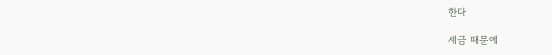한다

세금 때문에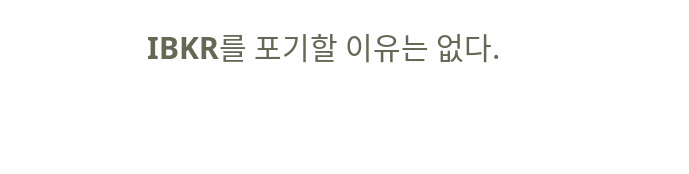IBKR를 포기할 이유는 없다.